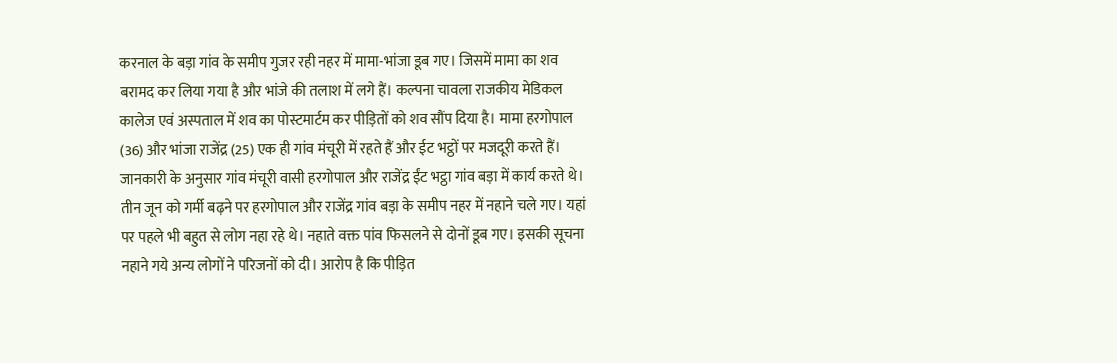करनाल के बड़ा गांव के समीप गुजर रही नहर में मामा-भांजा डूब गए। जिसमें मामा का शव बरामद कर लिया गया है और भांजे की तलाश में लगे हैं। कल्पना चावला राजकीय मेडिकल कालेज एवं अस्पताल में शव का पोस्टमार्टम कर पीड़ितों को शव सौंप दिया है। मामा हरगोपाल (36) और भांजा राजेंद्र (25) एक ही गांव मंचूरी में रहते हैं और ईट भट्ठों पर मजदूरी करते हैं।
जानकारी के अनुसार गांव मंचूरी वासी हरगोपाल और राजेंद्र ईंट भट्ठा गांव बड़ा में कार्य करते थे। तीन जून को गर्मी बढ़ने पर हरगोपाल और राजेंद्र गांव बड़ा के समीप नहर में नहाने चले गए। यहां पर पहले भी बहुत से लोग नहा रहे थे। नहाते वक्त पांव फिसलने से दोनों डूब गए। इसकी सूचना नहाने गये अन्य लोगों ने परिजनों को दी। आरोप है कि पीड़ित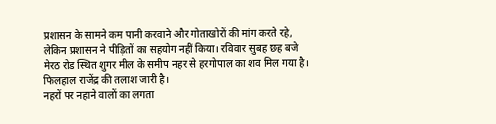प्रशासन के सामने कम पानी करवाने और गोताखोरों की मांग करते रहे, लेकिन प्रशासन ने पीड़ितों का सहयोग नहीं किया। रविवार सुबह छह बजे मेरठ रोड स्थित शुगर मील के समीप नहर से हरगोपाल का शव मिल गया है। फिलहाल राजेंद्र की तलाश जारी है।
नहरों पर नहाने वालों का लगता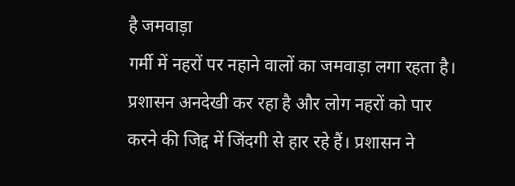है जमवाड़ा
गर्मी में नहरों पर नहाने वालों का जमवाड़ा लगा रहता है। प्रशासन अनदेखी कर रहा है और लोग नहरों को पार करने की जिद्द में जिंदगी से हार रहे हैं। प्रशासन ने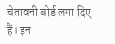चेतावनी बोर्ड लगा दिए हैं। इन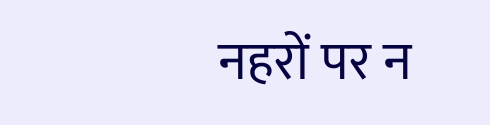नहरों पर न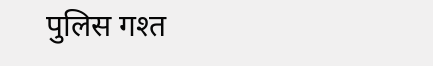पुलिस गश्त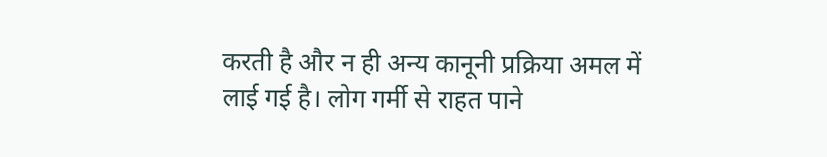करती है और न ही अन्य कानूनी प्रक्रिया अमल में लाई गई है। लोग गर्मी से राहत पाने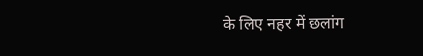के लिए नहर में छलांग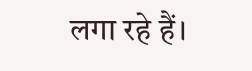लगा रहे हैं।